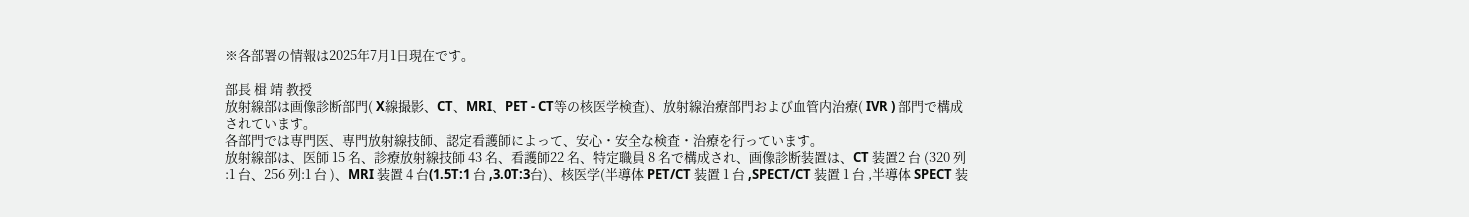※各部署の情報は2025年7月1日現在です。

部長 楫 靖 教授
放射線部は画像診断部門( X線撮影、CT、MRI、PET - CT等の核医学検査)、放射線治療部門および血管内治療( IVR ) 部門で構成されています。
各部門では専門医、専門放射線技師、認定看護師によって、安心・安全な検査・治療を行っています。
放射線部は、医師 15 名、診療放射線技師 43 名、看護師22 名、特定職員 8 名で構成され、画像診断装置は、CT 装置2 台 (320 列 :1 台、256 列:1 台 )、MRI 装置 4 台(1.5T:1 台 ,3.0T:3台)、核医学(半導体 PET/CT 装置 1 台 ,SPECT/CT 装置 1 台 ,半導体 SPECT 装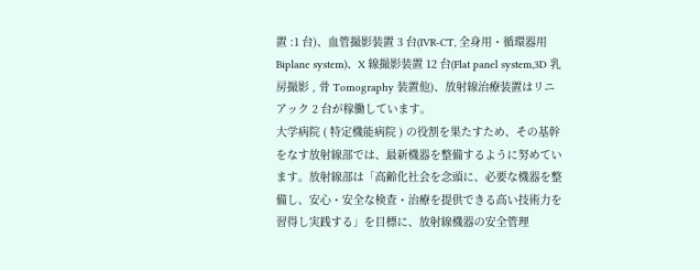置 :1 台)、血管撮影装置 3 台(IVR-CT, 全身用・循環器用 Biplane system)、X 線撮影装置 12 台(Flat panel system,3D 乳房撮影 , 骨 Tomography 装置他)、放射線治療装置はリニアック 2 台が稼働しています。
大学病院 ( 特定機能病院 ) の役割を果たすため、その基幹をなす放射線部では、最新機器を整備するように努めています。放射線部は「高齢化社会を念頭に、必要な機器を整備し、安心・安全な検査・治療を提供できる高い技術力を習得し実践する」を目標に、放射線機器の安全管理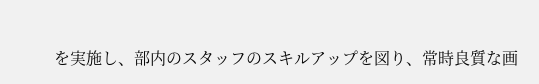を実施し、部内のスタッフのスキルアップを図り、常時良質な画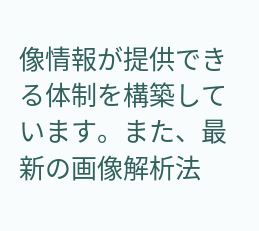像情報が提供できる体制を構築しています。また、最新の画像解析法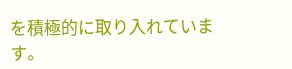を積極的に取り入れています。